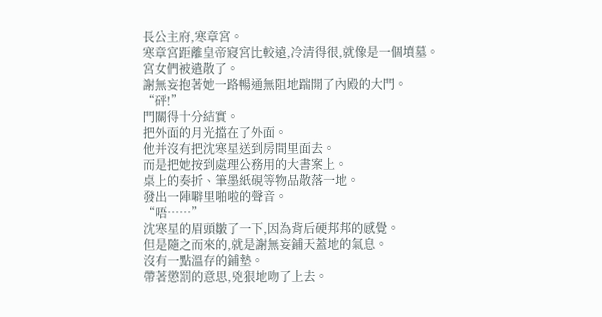長公主府,寒章宮。
寒章宮距離皇帝寢宮比較遠,冷清得很,就像是一個墳墓。
宮女們被遣散了。
謝無妄抱著她一路暢通無阻地踹開了內殿的大門。
“砰!”
門關得十分結實。
把外面的月光擋在了外面。
他并沒有把沈寒星送到房間里面去。
而是把她按到處理公務用的大書案上。
桌上的奏折、筆墨紙硯等物品散落一地。
發出一陣噼里啪啦的聲音。
“唔……”
沈寒星的眉頭皺了一下,因為背后硬邦邦的感覺。
但是隨之而來的,就是謝無妄鋪天蓋地的氣息。
沒有一點溫存的鋪墊。
帶著懲罰的意思,兇狠地吻了上去。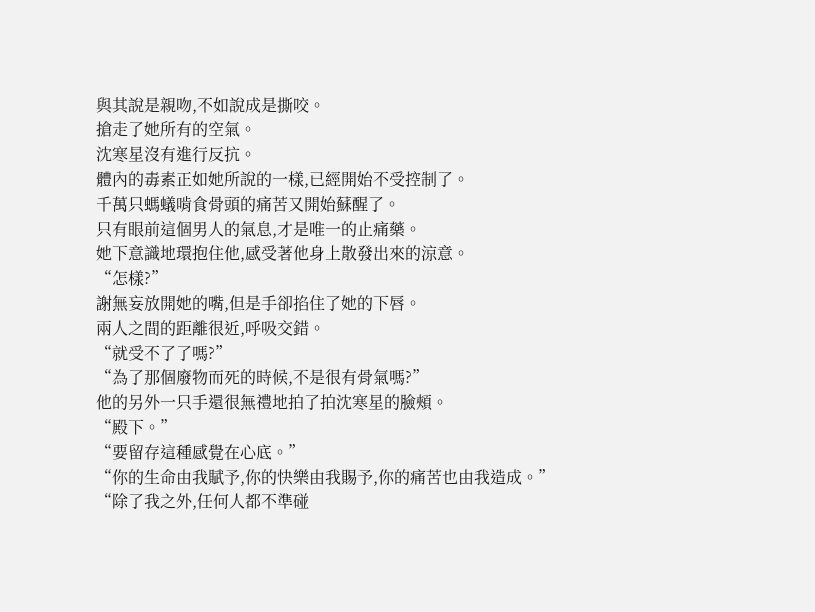與其說是親吻,不如說成是撕咬。
搶走了她所有的空氣。
沈寒星沒有進行反抗。
體內的毒素正如她所說的一樣,已經開始不受控制了。
千萬只螞蟻啃食骨頭的痛苦又開始蘇醒了。
只有眼前這個男人的氣息,才是唯一的止痛藥。
她下意識地環抱住他,感受著他身上散發出來的涼意。
“怎樣?”
謝無妄放開她的嘴,但是手卻掐住了她的下唇。
兩人之間的距離很近,呼吸交錯。
“就受不了了嗎?”
“為了那個廢物而死的時候,不是很有骨氣嗎?”
他的另外一只手還很無禮地拍了拍沈寒星的臉頰。
“殿下。”
“要留存這種感覺在心底。”
“你的生命由我賦予,你的快樂由我賜予,你的痛苦也由我造成。”
“除了我之外,任何人都不準碰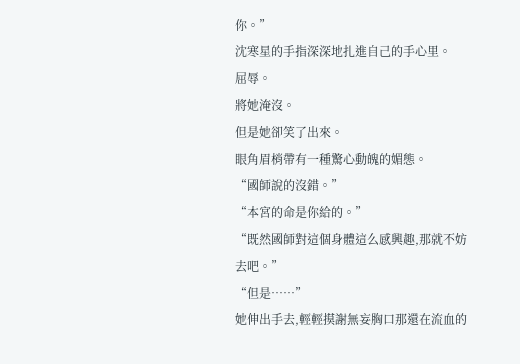你。”
沈寒星的手指深深地扎進自己的手心里。
屈辱。
將她淹沒。
但是她卻笑了出來。
眼角眉梢帶有一種驚心動魄的媚態。
“國師說的沒錯。”
“本宮的命是你給的。”
“既然國師對這個身體這么感興趣,那就不妨去吧。”
“但是……”
她伸出手去,輕輕摸謝無妄胸口那還在流血的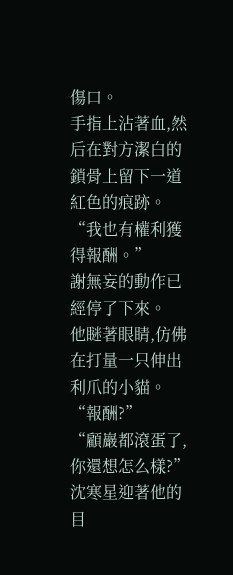傷口。
手指上沾著血,然后在對方潔白的鎖骨上留下一道紅色的痕跡。
“我也有權利獲得報酬。”
謝無妄的動作已經停了下來。
他瞇著眼睛,仿佛在打量一只伸出利爪的小貓。
“報酬?”
“顧巖都滾蛋了,你還想怎么樣?”
沈寒星迎著他的目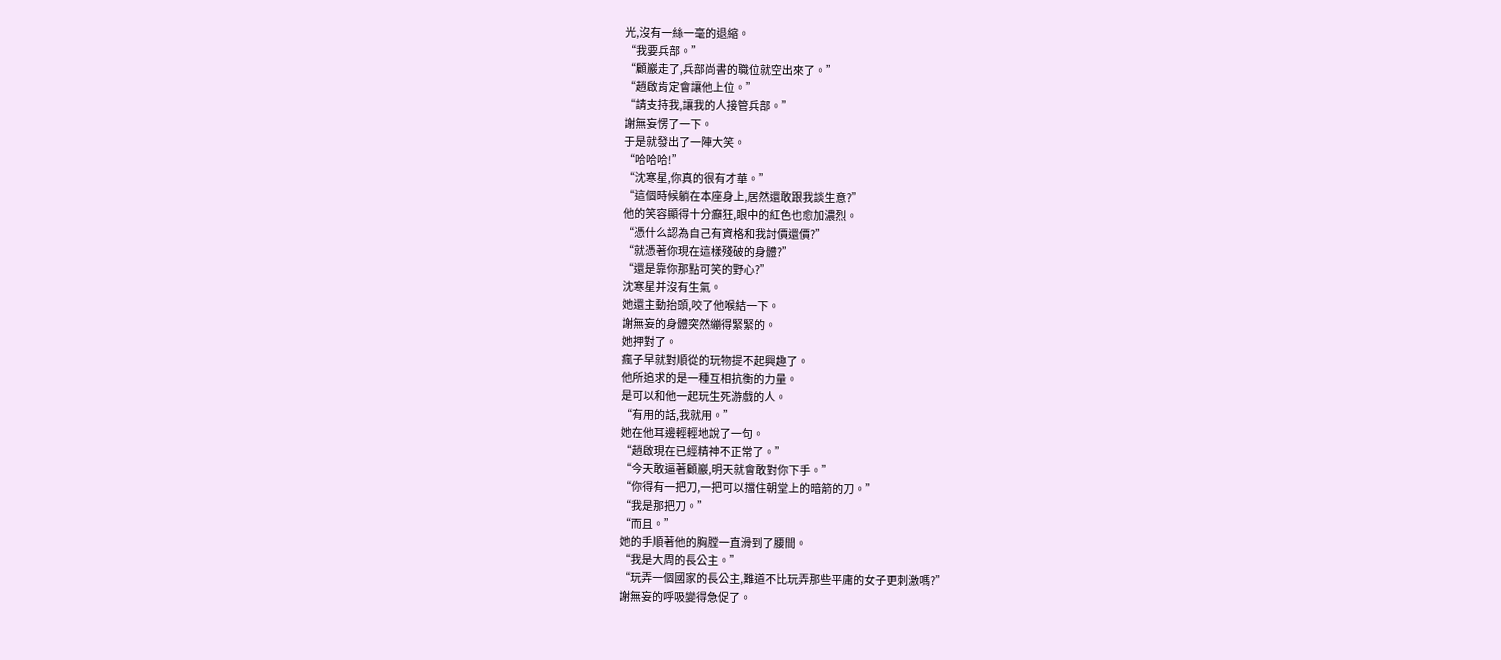光,沒有一絲一毫的退縮。
“我要兵部。”
“顧巖走了,兵部尚書的職位就空出來了。”
“趙啟肯定會讓他上位。”
“請支持我,讓我的人接管兵部。”
謝無妄愣了一下。
于是就發出了一陣大笑。
“哈哈哈!”
“沈寒星,你真的很有才華。”
“這個時候躺在本座身上,居然還敢跟我談生意?”
他的笑容顯得十分癲狂,眼中的紅色也愈加濃烈。
“憑什么認為自己有資格和我討價還價?”
“就憑著你現在這樣殘破的身體?”
“還是靠你那點可笑的野心?”
沈寒星并沒有生氣。
她還主動抬頭,咬了他喉結一下。
謝無妄的身體突然繃得緊緊的。
她押對了。
瘋子早就對順從的玩物提不起興趣了。
他所追求的是一種互相抗衡的力量。
是可以和他一起玩生死游戲的人。
“有用的話,我就用。”
她在他耳邊輕輕地說了一句。
“趙啟現在已經精神不正常了。”
“今天敢逼著顧巖,明天就會敢對你下手。”
“你得有一把刀,一把可以擋住朝堂上的暗箭的刀。”
“我是那把刀。”
“而且。”
她的手順著他的胸膛一直滑到了腰間。
“我是大周的長公主。”
“玩弄一個國家的長公主,難道不比玩弄那些平庸的女子更刺激嗎?”
謝無妄的呼吸變得急促了。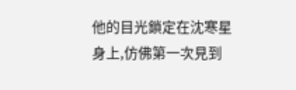他的目光鎖定在沈寒星身上,仿佛第一次見到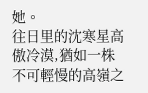她。
往日里的沈寒星高傲冷漠,猶如一株不可輕慢的高嶺之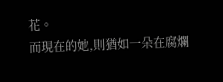花。
而現在的她,則猶如一朵在腐爛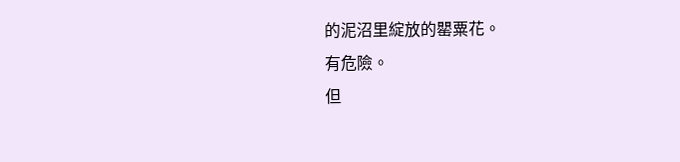的泥沼里綻放的罌粟花。
有危險。
但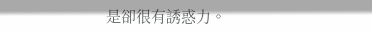是卻很有誘惑力。